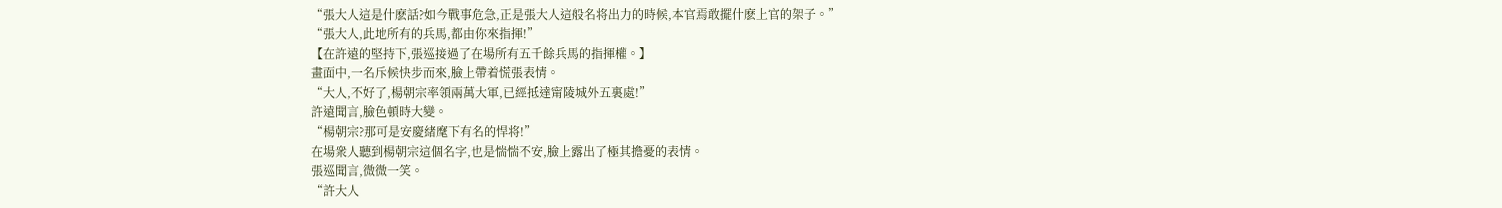“張大人這是什麽話?如今戰事危急,正是張大人這般名将出力的時候,本官焉敢擺什麽上官的架子。”
“張大人,此地所有的兵馬,都由你來指揮!”
【在許遠的堅持下,張巡接過了在場所有五千餘兵馬的指揮權。】
畫面中,一名斥候快步而來,臉上帶着慌張表情。
“大人,不好了,楊朝宗率領兩萬大軍,已經抵達甯陵城外五裏處!”
許遠聞言,臉色頓時大變。
“楊朝宗?那可是安慶緒麾下有名的悍将!”
在場衆人聽到楊朝宗這個名字,也是惴惴不安,臉上露出了極其擔憂的表情。
張巡聞言,微微一笑。
“許大人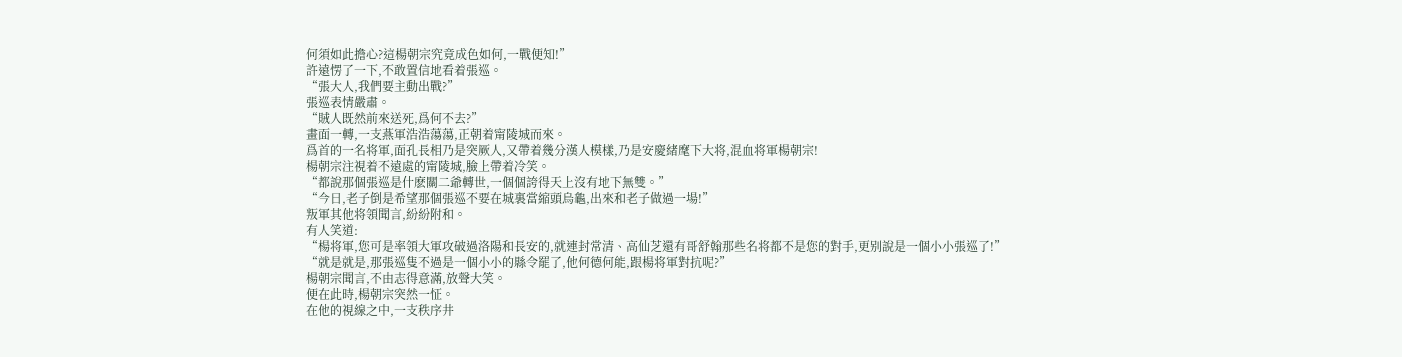何須如此擔心?這楊朝宗究竟成色如何,一戰便知!”
許遠愣了一下,不敢置信地看着張巡。
“張大人,我們要主動出戰?”
張巡表情嚴肅。
“賊人既然前來送死,爲何不去?”
畫面一轉,一支燕軍浩浩蕩蕩,正朝着甯陵城而來。
爲首的一名将軍,面孔長相乃是突厥人,又帶着幾分漢人模樣,乃是安慶緒麾下大将,混血将軍楊朝宗!
楊朝宗注視着不遠處的甯陵城,臉上帶着冷笑。
“都說那個張巡是什麽關二爺轉世,一個個誇得天上沒有地下無雙。”
“今日,老子倒是希望那個張巡不要在城裏當縮頭烏龜,出來和老子做過一場!”
叛軍其他将領聞言,紛紛附和。
有人笑道:
“楊将軍,您可是率領大軍攻破過洛陽和長安的,就連封常清、高仙芝還有哥舒翰那些名将都不是您的對手,更别說是一個小小張巡了!”
“就是就是,那張巡隻不過是一個小小的縣令罷了,他何德何能,跟楊将軍對抗呢?”
楊朝宗聞言,不由志得意滿,放聲大笑。
便在此時,楊朝宗突然一怔。
在他的視線之中,一支秩序井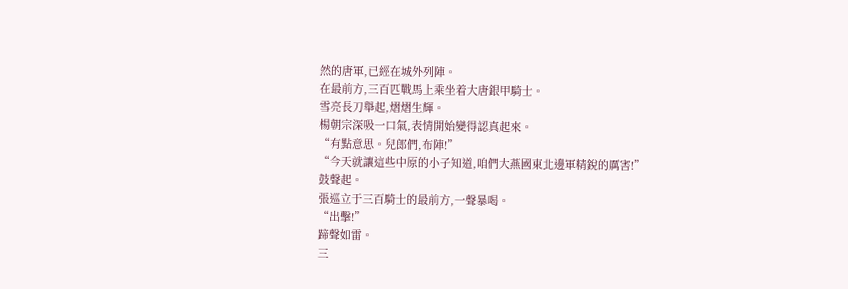然的唐軍,已經在城外列陣。
在最前方,三百匹戰馬上乘坐着大唐銀甲騎士。
雪亮長刀舉起,熠熠生輝。
楊朝宗深吸一口氣,表情開始變得認真起來。
“有點意思。兒郎們,布陣!”
“今天就讓這些中原的小子知道,咱們大燕國東北邊軍精銳的厲害!”
鼓聲起。
張巡立于三百騎士的最前方,一聲暴喝。
“出擊!”
蹄聲如雷。
三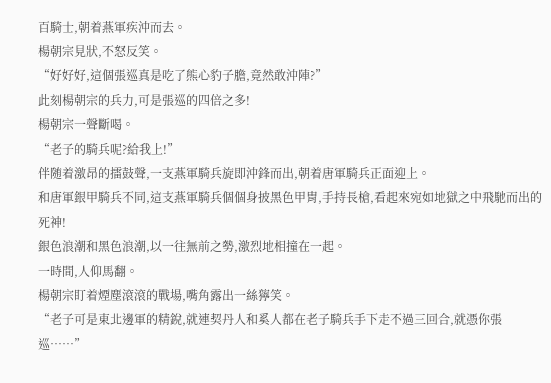百騎士,朝着燕軍疾沖而去。
楊朝宗見狀,不怒反笑。
“好好好,這個張巡真是吃了熊心豹子膽,竟然敢沖陣?”
此刻楊朝宗的兵力,可是張巡的四倍之多!
楊朝宗一聲斷喝。
“老子的騎兵呢?給我上!”
伴随着激昂的擂鼓聲,一支燕軍騎兵旋即沖鋒而出,朝着唐軍騎兵正面迎上。
和唐軍銀甲騎兵不同,這支燕軍騎兵個個身披黑色甲胄,手持長槍,看起來宛如地獄之中飛馳而出的死神!
銀色浪潮和黑色浪潮,以一往無前之勢,激烈地相撞在一起。
一時間,人仰馬翻。
楊朝宗盯着煙塵滾滾的戰場,嘴角露出一絲獰笑。
“老子可是東北邊軍的精銳,就連契丹人和奚人都在老子騎兵手下走不過三回合,就憑你張巡……”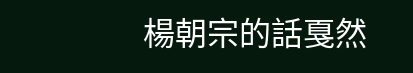楊朝宗的話戛然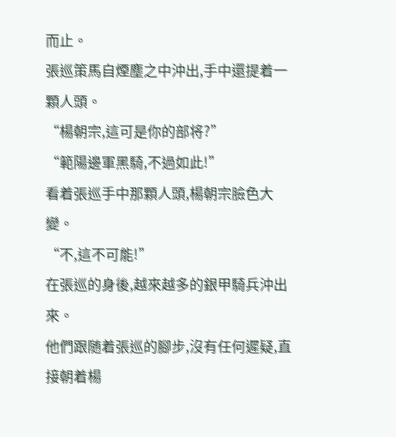而止。
張巡策馬自煙塵之中沖出,手中還提着一顆人頭。
“楊朝宗,這可是你的部将?”
“範陽邊軍黑騎,不過如此!”
看着張巡手中那顆人頭,楊朝宗臉色大變。
“不,這不可能!”
在張巡的身後,越來越多的銀甲騎兵沖出來。
他們跟随着張巡的腳步,沒有任何遲疑,直接朝着楊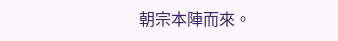朝宗本陣而來。